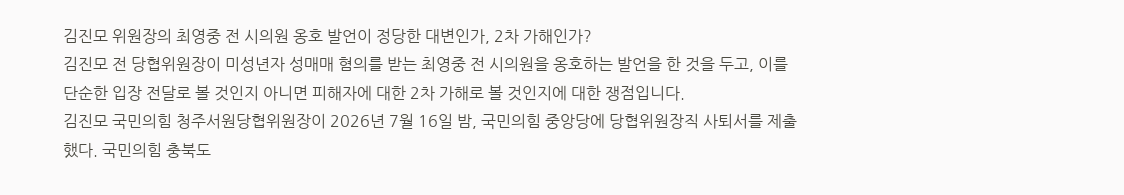김진모 위원장의 최영중 전 시의원 옹호 발언이 정당한 대변인가, 2차 가해인가?
김진모 전 당협위원장이 미성년자 성매매 혐의를 받는 최영중 전 시의원을 옹호하는 발언을 한 것을 두고, 이를 단순한 입장 전달로 볼 것인지 아니면 피해자에 대한 2차 가해로 볼 것인지에 대한 쟁점입니다.
김진모 국민의힘 청주서원당협위원장이 2026년 7월 16일 밤, 국민의힘 중앙당에 당협위원장직 사퇴서를 제출했다. 국민의힘 충북도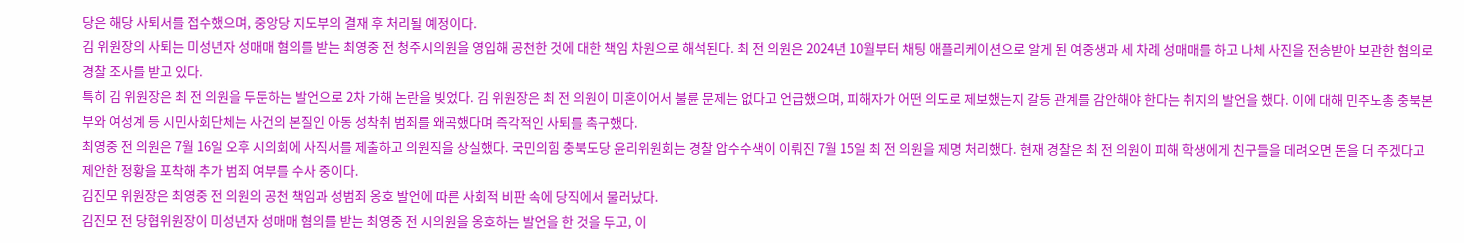당은 해당 사퇴서를 접수했으며, 중앙당 지도부의 결재 후 처리될 예정이다.
김 위원장의 사퇴는 미성년자 성매매 혐의를 받는 최영중 전 청주시의원을 영입해 공천한 것에 대한 책임 차원으로 해석된다. 최 전 의원은 2024년 10월부터 채팅 애플리케이션으로 알게 된 여중생과 세 차례 성매매를 하고 나체 사진을 전송받아 보관한 혐의로 경찰 조사를 받고 있다.
특히 김 위원장은 최 전 의원을 두둔하는 발언으로 2차 가해 논란을 빚었다. 김 위원장은 최 전 의원이 미혼이어서 불륜 문제는 없다고 언급했으며, 피해자가 어떤 의도로 제보했는지 갈등 관계를 감안해야 한다는 취지의 발언을 했다. 이에 대해 민주노총 충북본부와 여성계 등 시민사회단체는 사건의 본질인 아동 성착취 범죄를 왜곡했다며 즉각적인 사퇴를 촉구했다.
최영중 전 의원은 7월 16일 오후 시의회에 사직서를 제출하고 의원직을 상실했다. 국민의힘 충북도당 윤리위원회는 경찰 압수수색이 이뤄진 7월 15일 최 전 의원을 제명 처리했다. 현재 경찰은 최 전 의원이 피해 학생에게 친구들을 데려오면 돈을 더 주겠다고 제안한 정황을 포착해 추가 범죄 여부를 수사 중이다.
김진모 위원장은 최영중 전 의원의 공천 책임과 성범죄 옹호 발언에 따른 사회적 비판 속에 당직에서 물러났다.
김진모 전 당협위원장이 미성년자 성매매 혐의를 받는 최영중 전 시의원을 옹호하는 발언을 한 것을 두고, 이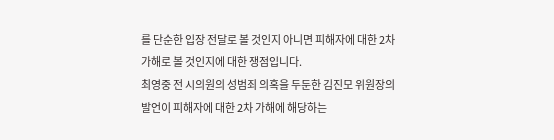를 단순한 입장 전달로 볼 것인지 아니면 피해자에 대한 2차 가해로 볼 것인지에 대한 쟁점입니다.
최영중 전 시의원의 성범죄 의혹을 두둔한 김진모 위원장의 발언이 피해자에 대한 2차 가해에 해당하는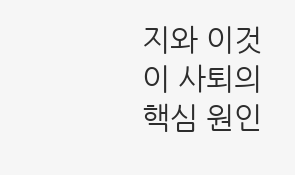지와 이것이 사퇴의 핵심 원인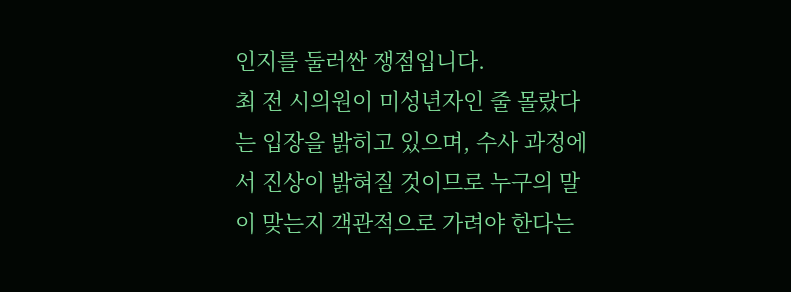인지를 둘러싼 쟁점입니다.
최 전 시의원이 미성년자인 줄 몰랐다는 입장을 밝히고 있으며, 수사 과정에서 진상이 밝혀질 것이므로 누구의 말이 맞는지 객관적으로 가려야 한다는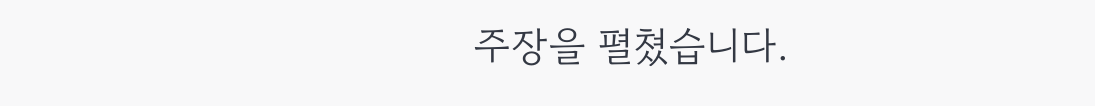주장을 펼쳤습니다.